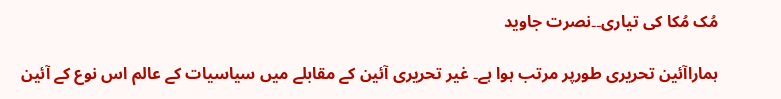مُک مُکا کی تیاری۔۔نصرت جاوید

ہماراآئین تحریری طورپر مرتب ہوا ہے۔ غیر تحریری آئین کے مقابلے میں سیاسیات کے عالم اس نوع کے آئین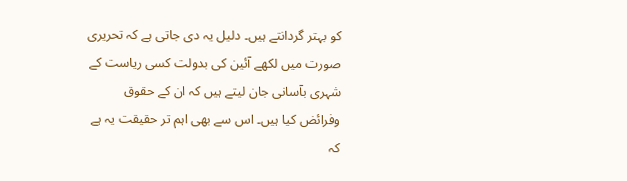کو بہتر گردانتے ہیں۔ دلیل یہ دی جاتی ہے کہ تحریری صورت میں لکھے آئین کی بدولت کسی ریاست کے شہری بآسانی جان لیتے ہیں کہ ان کے حقوق وفرائض کیا ہیں۔ اس سے بھی اہم تر حقیقت یہ ہے کہ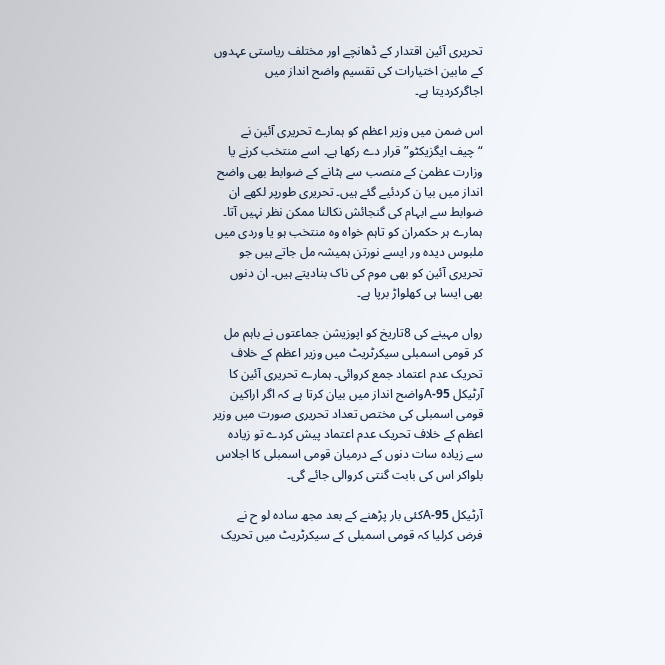تحریری آئین اقتدار کے ڈھانچے اور مختلف ریاستی عہدوں کے مابین اختیارات کی تقسیم واضح انداز میں اجاگرکردیتا ہے۔

اس ضمن میں وزیر اعظم کو ہمارے تحریری آئین نے “چیف ایگزیکٹو” قرار دے رکھا ہے۔ اسے منتخب کرنے یا وزارت عظمیٰ کے منصب سے ہٹانے کے ضوابط بھی واضح انداز میں بیا ن کردئیے گئے ہیں۔ تحریری طورپر لکھے ان ضوابط سے ابہام کی گنجائش نکالنا ممکن نظر نہیں آتا۔ ہمارے ہر حکمران کو تاہم خواہ وہ منتخب ہو یا وردی میں ملبوس دیدہ ور ایسے نورتن ہمیشہ مل جاتے ہیں جو تحریری آئین کو بھی موم کی ناک بنادیتے ہیں۔ ان دنوں بھی ایسا ہی کھلواڑ برپا ہے۔

رواں مہینے کی 8تاریخ کو اپوزیشن جماعتوں نے باہم مل کر قومی اسمبلی سیکرٹریٹ میں وزیر اعظم کے خلاف تحریک عدم اعتماد جمع کروائی۔ ہمارے تحریری آئین کا آرٹیکل 95-Aواضح انداز میں بیان کرتا ہے کہ اگر اراکین قومی اسمبلی کی مختص تعداد تحریری صورت میں وزیر اعظم کے خلاف تحریک عدم اعتماد پیش کردے تو زیادہ سے زیادہ سات دنوں کے درمیان قومی اسمبلی کا اجلاس بلواکر اس کی بابت گنتی کروالی جائے گی۔

آرٹیکل 95-Aکئی بار پڑھنے کے بعد مجھ سادہ لو ح نے فرض کرلیا کہ قومی اسمبلی کے سیکرٹریٹ میں تحریک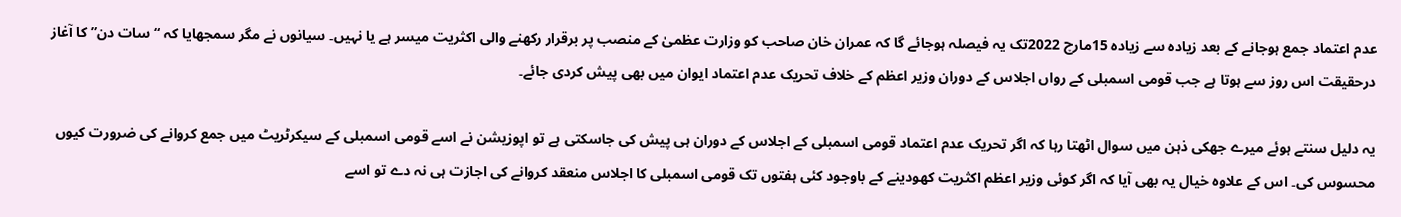عدم اعتماد جمع ہوجانے کے بعد زیادہ سے زیادہ 15مارچ 2022تک یہ فیصلہ ہوجائے گا کہ عمران خان صاحب کو وزارت عظمیٰ کے منصب پر برقرار رکھنے والی اکثریت میسر ہے یا نہیں۔ سیانوں نے مگر سمجھایا کہ “سات دن” کا آغاز درحقیقت اس روز سے ہوتا ہے جب قومی اسمبلی کے رواں اجلاس کے دوران وزیر اعظم کے خلاف تحریک عدم اعتماد ایوان میں بھی پیش کردی جائے۔

یہ دلیل سنتے ہوئے میرے جھکی ذہن میں سوال اٹھتا رہا کہ اگر تحریک عدم اعتماد قومی اسمبلی کے اجلاس کے دوران ہی پیش کی جاسکتی ہے تو اپوزیشن نے اسے قومی اسمبلی کے سیکرٹریٹ میں جمع کروانے کی ضرورت کیوں محسوس کی۔ اس کے علاوہ خیال یہ بھی آیا کہ اگر کوئی وزیر اعظم اکثریت کھودینے کے باوجود کئی ہفتوں تک قومی اسمبلی کا اجلاس منعقد کروانے کی اجازت ہی نہ دے تو اسے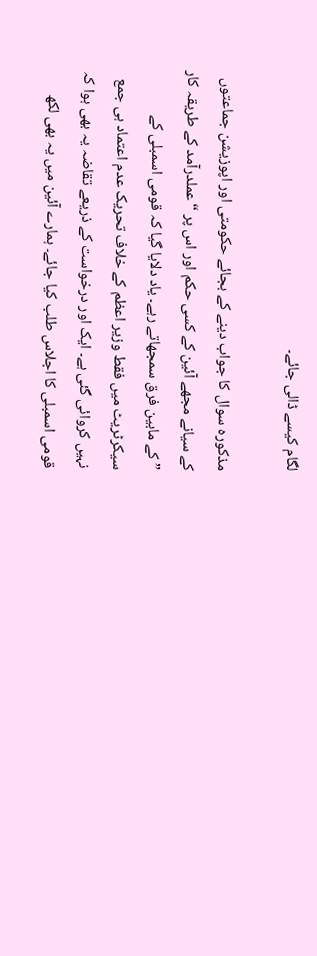لگام کیسے ڈالی جائے۔

مذکورہ سوال کا جواب دینے کے بجائے حکومتی اور اپوزیشن جماعتوں کے سیانے مجھے آئین کے کسی حکم اور اس پر “عملدرآمد کے طریقہ کار ” کے مابین فرق سمجھاتے رہے۔ یاد دلایا گیا کہ قومی اسمبلی کے سیکرٹریٹ میں فقط وزیر اعظم کے خلاف تحریک عدم اعتماد ہی جمع نہیں کروائی گئی ہے۔ ایک اور درخواست کے ذریعے تقاضہ یہ بھی ہوا کہ قومی اسمبلی کا اجلاس طلب کیا جائے۔ ہمارے آئین میں یہ بھی لکھ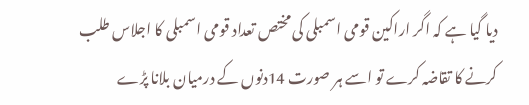دیا گیا ہے کہ اگر اراکین قومی اسمبلی کی مختص تعداد قومی اسمبلی کا اجلاس طلب کرنے کا تقاضہ کرے تو اسے ہر صورت 14دنوں کے درمیان بلانا پڑے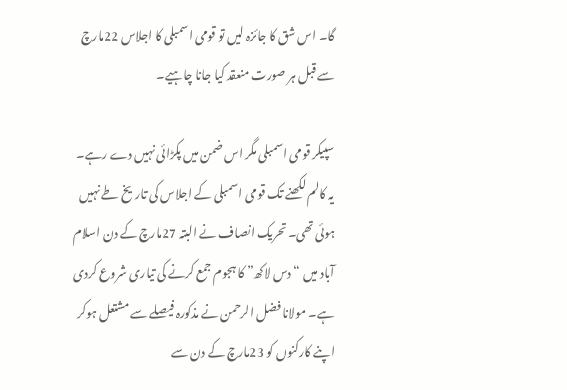گا۔ اس شق کا جائزہ لیں تو قومی اسمبلی کا اجلاس 22مارچ سے قبل ہر صورت منعقد کیا جانا چاہیے۔

سپیکر قومی اسمبلی مگر اس ضمن میں پکڑائی نہیں دے رہے۔ یہ کالم لکھنے تک قومی اسمبلی کے اجلاس کی تاریخ طے نہیں ہوئی تھی۔ تحریک انصاف نے البتہ 27مارچ کے دن اسلام آباد میں “دس لاکھ” کا ہجوم جمع کرنے کی تیاری شروع کردی ہے۔ مولانا فضل الرحمن نے مذکورہ فیصلے سے مشتعل ہوکر اپنے کارکنوں کو 23مارچ کے دن سے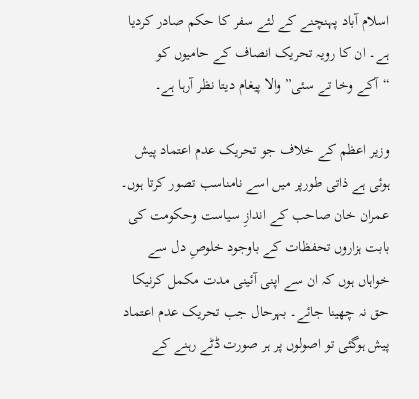اسلام آباد پہنچنے کے لئے سفر کا حکم صادر کردیا ہے۔ ان کا رویہ تحریک انصاف کے حامیوں کو “آکے وخا تے سئی” والا پیغام دیتا نظر آرہا ہے۔

وزیر اعظم کے خلاف جو تحریک عدم اعتماد پیش ہوئی ہے ذاتی طورپر میں اسے نامناسب تصور کرتا ہوں۔ عمران خان صاحب کے اندازِ سیاست وحکومت کی بابت ہزاروں تحفظات کے باوجود خلوصِ دل سے خواہاں ہوں کہ ان سے اپنی آئینی مدت مکمل کرنیکا حق نہ چھینا جائے۔ بہرحال جب تحریک عدم اعتماد پیش ہوگئی تو اصولوں پر ہر صورت ڈٹے رہنے کے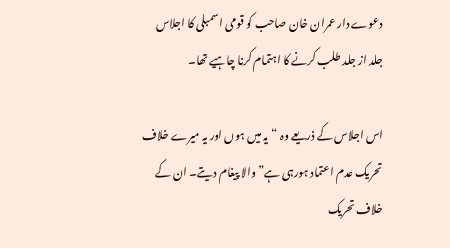دعوے دار عمران خان صاحب کو قومی اسمبلی کا اجلاس جلد از جلد طلب کرنے کا اہتمام کرنا چاہیے تھا۔

اس اجلاس کے ذریعے وہ “یہ میں ہوں اور یہ میرے خلاف تحریک عدم اعتماد ہورہی ہے” والا پیغام دیتے۔ ان کے خلاف تحریک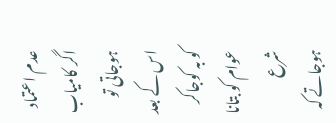عدم اعتماد اگر کامیاب ہوجاتی تو اس کے بعد کو بہ کوجاکر عوام کو بتانا شرع ہوجاتے کہ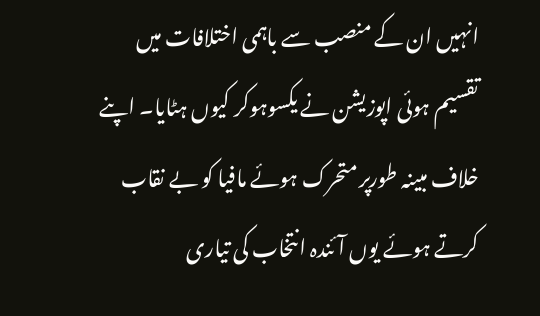انہیں ان کے منصب سے باہمی اختلافات میں تقسیم ہوئی اپوزیشن نے یکسوہوکر کیوں ہٹایا۔ اپنے خلاف مبینہ طورپر متحرک ہوئے مافیا کو بے نقاب کرتے ہوئے یوں آئندہ انتخاب کی تیاری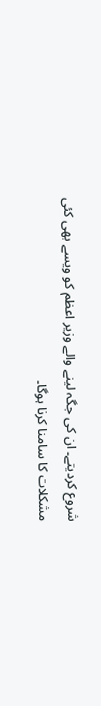شروع کردیتے۔ ان کی جگہ لینے والے وزیر اعظم کو ویسے بھی کئی مشکلات کا سامنا کرنا ہوگا۔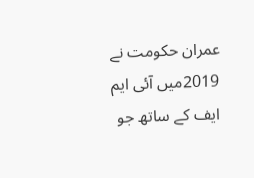عمران حکومت نے 2019میں آئی ایم ایف کے ساتھ جو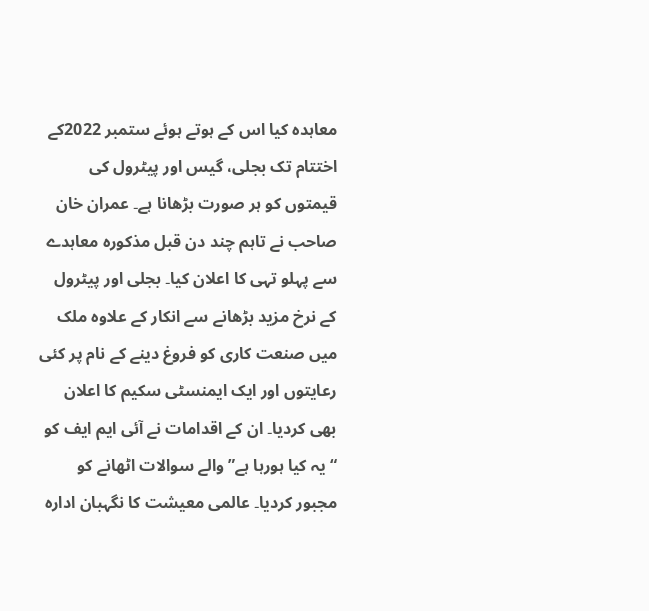معاہدہ کیا اس کے ہوتے ہوئے ستمبر 2022کے اختتام تک بجلی، گیس اور پیٹرول کی قیمتوں کو ہر صورت بڑھانا ہے۔ عمران خان صاحب نے تاہم چند دن قبل مذکورہ معاہدے سے پہلو تہی کا اعلان کیا۔ بجلی اور پیٹرول کے نرخ مزید بڑھانے سے انکار کے علاوہ ملک میں صنعت کاری کو فروغ دینے کے نام پر کئی رعایتوں اور ایک ایمنسٹی سکیم کا اعلان بھی کردیا۔ ان کے اقدامات نے آئی ایم ایف کو “یہ کیا ہورہا ہے” والے سوالات اٹھانے کو مجبور کردیا۔ عالمی معیشت کا نگہبان ادارہ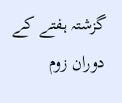گزشتہ ہفتے کے دوران زوم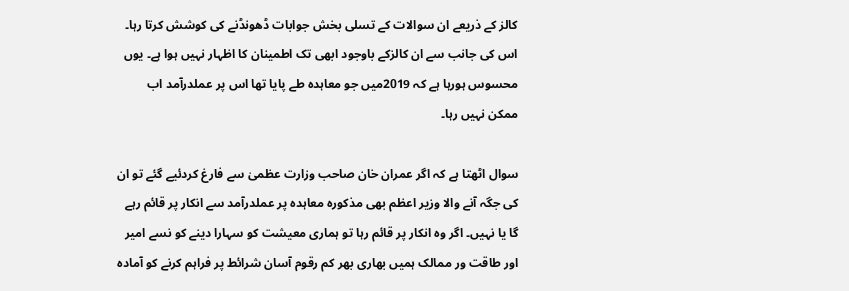کالز کے ذریعے ان سوالات کے تسلی بخش جوابات ڈھونڈنے کی کوشش کرتا رہا۔ اس کی جانب سے ان کالزکے باوجود ابھی تک اطمینان کا اظہار نہیں ہوا ہے۔ یوں محسوس ہورہا ہے کہ 2019میں جو معاہدہ طے پایا تھا اس پر عملدرآمد اب ممکن نہیں رہا۔

سوال اٹھتا ہے کہ اگر عمران خان صاحب وزارت عظمیٰ سے فارغ کردئیے گئے تو ان کی جگہ آنے والا وزیر اعظم بھی مذکورہ معاہدہ پر عملدرآمد سے انکار پر قائم رہے گا یا نہیں۔ اگر وہ انکار پر قائم رہا تو ہماری معیشت کو سہارا دینے کو نسے امیر اور طاقت ور ممالک ہمیں بھاری بھر کم رقوم آسان شرائط پر فراہم کرنے کو آمادہ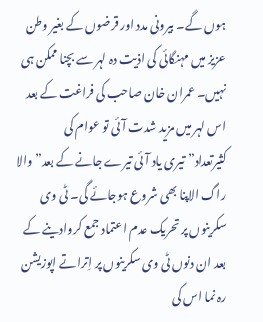ہوں گے۔ بیرونی مدد اور قرضوں کے بغیر وطن عزیز میں مہنگائی کی اذیت دہ لہر سے بچنا ممکن ہی نہیں۔ عمران خان صاحب کی فراغت کے بعد اس لہر میں مزید شدت آئی تو عوام کی کثیرتعداد”تیری یاد آئی تیرے جانے کے بعد” والا راگ الاپنا بھی شروع ہوجائے گی۔ ٹی وی سکرینوں پر تحریک عدم اعتماد جمع کروادینے کے بعد ان دنوں ٹی وی سکرینوں پر اِتراتے اپوزیشن رہ نما اس کی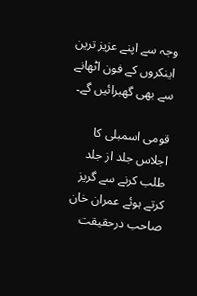وجہ سے اپنے عزیز ترین اینکروں کے فون اٹھانے سے بھی گھبرائیں گے۔

قومی اسمبلی کا اجلاس جلد از جلد طلب کرنے سے گریز کرتے ہوئے عمران خان صاحب درحقیقت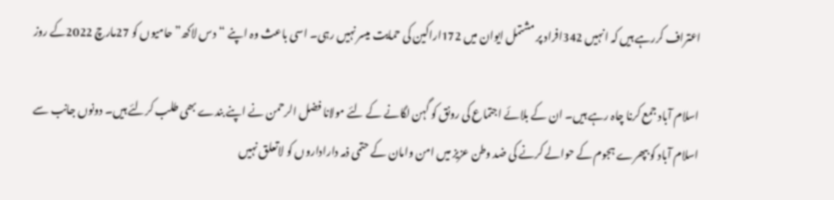اعتراف کررہے ہیں کہ انہیں 342افراد پر مشتمل ایوان میں 172اراکین کی حمایت میسر نہیں رہی۔ اسی باعث وہ اپنے “دس لاکھ” حامیوں کو 27مارچ 2022کے روز

اسلام آباد جمع کرنا چاہ رہے ہیں۔ ان کے بلائے اجتماع کی رونق کو گہن لگانے کے لئے مولانا فضل الرحمن نے اپنے بندے بھی طلب کرلئے ہیں۔ دونوں جانب سے اسلام آباد کو بپھرے ہجوم کے حوالے کرنے کی ضد وطن عزیز میں امن وامان کے حتمی ذمہ داراداروں کو لاتعلق نہیں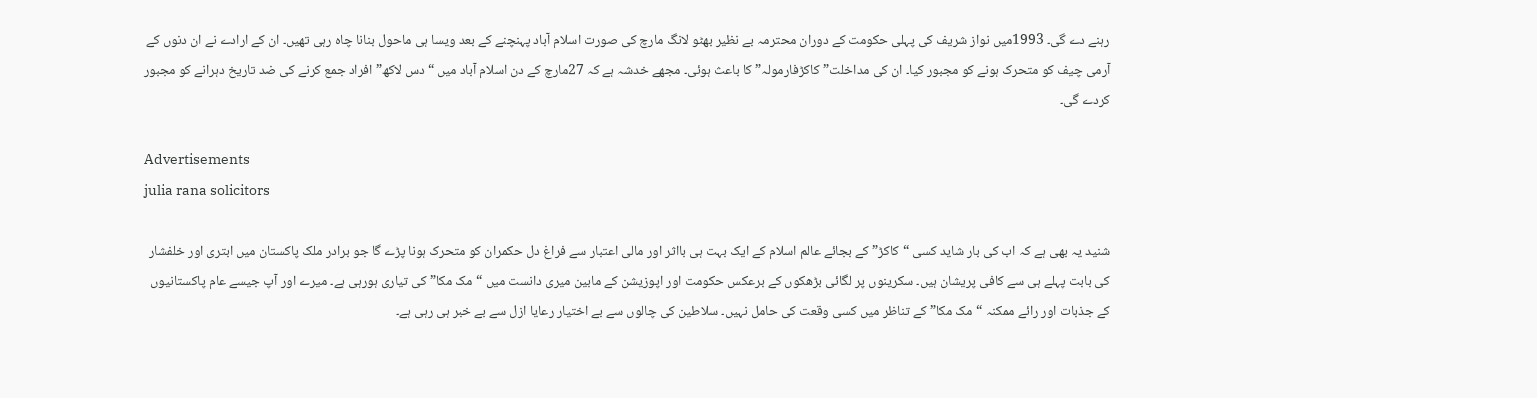رہنے دے گی۔ 1993میں نواز شریف کی پہلی حکومت کے دوران محترمہ بے نظیر بھٹو لانگ مارچ کی صورت اسلام آباد پہنچنے کے بعد ویسا ہی ماحول بنانا چاہ رہی تھیں۔ ان کے ارادے نے ان دنوں کے آرمی چیف کو متحرک ہونے کو مجبور کیا۔ ان کی مداخلت”کاکڑفارمولہ” کا باعث ہوئی۔ مجھے خدشہ ہے کہ 27مارچ کے دن اسلام آباد میں “دس لاکھ” افراد جمع کرنے کی ضد تاریخ دہرانے کو مجبور کردے گی۔

Advertisements
julia rana solicitors

شنید یہ بھی ہے کہ اب کی بار شاید کسی “کاکڑ” کے بجائے عالم اسلام کے ایک بہت ہی بااثر اور مالی اعتبار سے فراغ دل حکمران کو متحرک ہونا پڑے گا جو برادر ملک پاکستان میں ابتری اور خلفشار کی بابت پہلے ہی سے کافی پریشان ہیں۔ سکرینوں پر لگائی بڑھکوں کے برعکس حکومت اور اپوزیشن کے مابین میری دانست میں “مک مکا” کی تیاری ہورہی ہے۔ میرے اور آپ جیسے عام پاکستانیوں کے جذبات اور رائے ممکنہ “مک مکا” کے تناظر میں کسی وقعت کی حامل نہیں۔ سلاطین کی چالوں سے بے اختیار رعایا ازل سے بے خبر ہی رہی ہے۔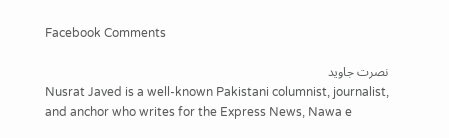Facebook Comments

نصرت جاوید
Nusrat Javed is a well-known Pakistani columnist, journalist, and anchor who writes for the Express News, Nawa e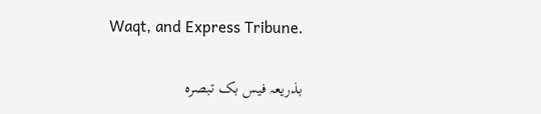Waqt, and Express Tribune.

بذریعہ فیس بک تبصرہ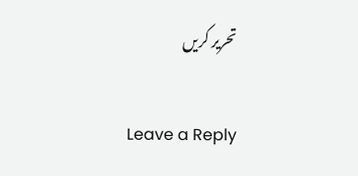تحریر کریں

Leave a Reply